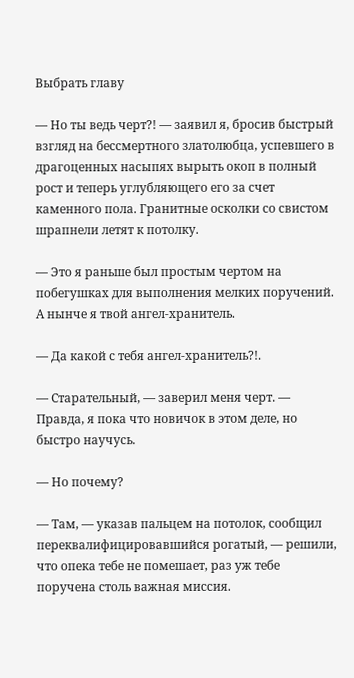Выбрать главу

— Но ты ведь черт?! — заявил я, бросив быстрый взгляд на бессмертного златолюбца, успевшего в драгоценных насыпях вырыть окоп в полный рост и теперь углубляющего его за счет каменного пола. Гранитные осколки со свистом шрапнели летят к потолку.

— Это я раньше был простым чертом на побегушках для выполнения мелких поручений. А нынче я твой ангел-хранитель.

— Да какой с тебя ангел-хранитель?!.

— Старательный, — заверил меня черт. — Правда, я пока что новичок в этом деле, но быстро научусь.

— Но почему?

— Там, — указав пальцем на потолок, сообщил переквалифицировавшийся рогатый, — решили, что опека тебе не помешает, раз уж тебе поручена столь важная миссия.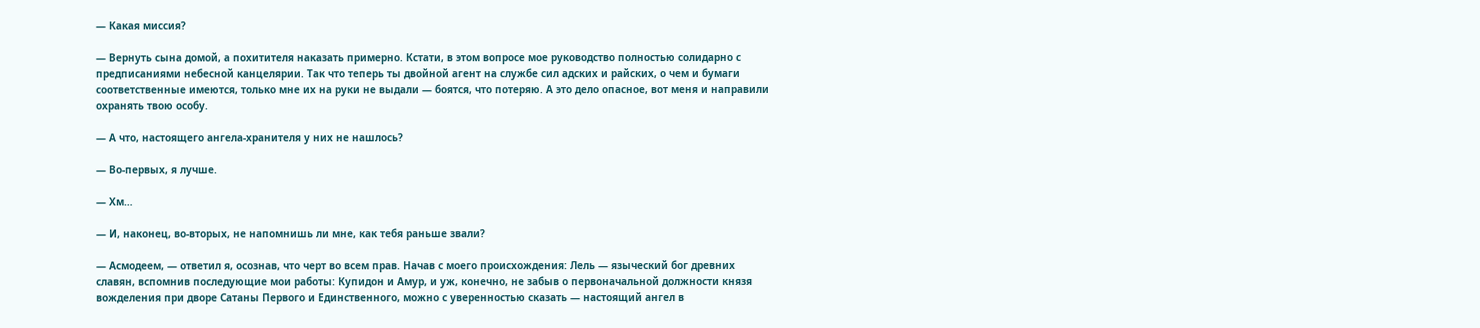— Какая миссия?

— Вернуть сына домой, а похитителя наказать примерно. Кстати, в этом вопросе мое руководство полностью солидарно с предписаниями небесной канцелярии. Так что теперь ты двойной агент на службе сил адских и райских, о чем и бумаги соответственные имеются, только мне их на руки не выдали — боятся, что потеряю. А это дело опасное, вот меня и направили охранять твою особу.

— А что, настоящего ангела-хранителя у них не нашлось?

— Во-первых, я лучше.

— Хм…

— И, наконец, во-вторых, не напомнишь ли мне, как тебя раньше звали?

— Асмодеем, — ответил я, осознав, что черт во всем прав. Начав с моего происхождения: Лель — языческий бог древних славян, вспомнив последующие мои работы: Купидон и Амур, и уж, конечно, не забыв о первоначальной должности князя вожделения при дворе Сатаны Первого и Единственного, можно с уверенностью сказать — настоящий ангел в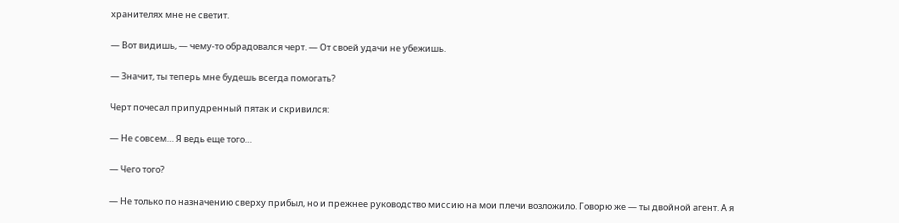хранителях мне не светит.

— Вот видишь, — чему-то обрадовался черт. — От своей удачи не убежишь.

— Значит, ты теперь мне будешь всегда помогать?

Черт почесал припудренный пятак и скривился:

— Не совсем… Я ведь еще того…

— Чего того?

— Не только по назначению сверху прибыл, но и прежнее руководство миссию на мои плечи возложило. Говорю же — ты двойной агент. А я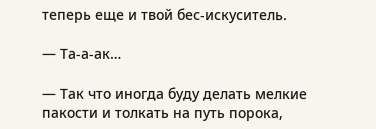теперь еще и твой бес-искуситель.

— Та-а-ак…

— Так что иногда буду делать мелкие пакости и толкать на путь порока,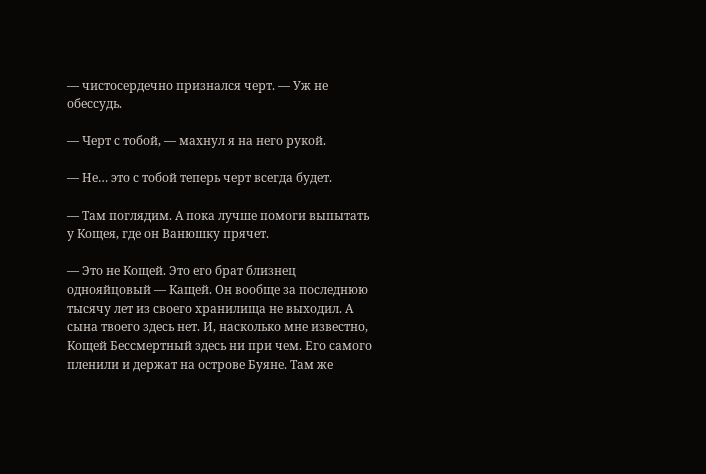— чистосердечно признался черт. — Уж не обессудь.

— Черт с тобой, — махнул я на него рукой.

— Не… это с тобой теперь черт всегда будет.

— Там поглядим. А пока лучше помоги выпытать у Кощея, где он Ванюшку прячет.

— Это не Кощей. Это его брат близнец однояйцовый — Кащей. Он вообще за последнюю тысячу лет из своего хранилища не выходил. А сына твоего здесь нет. И, насколько мне известно, Кощей Бессмертный здесь ни при чем. Его самого пленили и держат на острове Буяне. Там же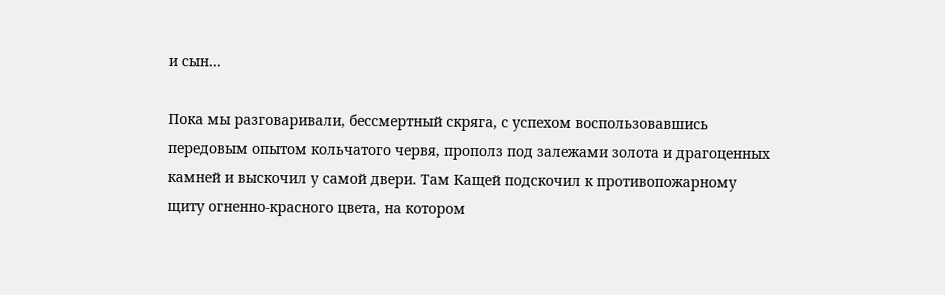и сын…

Пока мы разговаривали, бессмертный скряга, с успехом воспользовавшись передовым опытом кольчатого червя, прополз под залежами золота и драгоценных камней и выскочил у самой двери. Там Кащей подскочил к противопожарному щиту огненно-красного цвета, на котором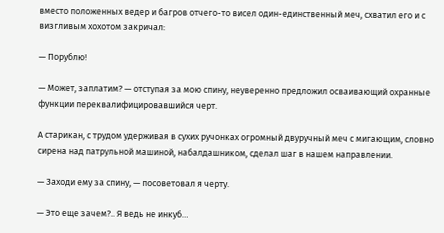вместо положенных ведер и багров отчего-то висел один-единственный меч, схватил его и с визгливым хохотом закричал:

— Порублю!

— Может, заплатим? — отступая за мою спину, неуверенно предложил осваивающий охранные функции переквалифицировавшийся черт.

А старикан, с трудом удерживая в сухих ручонках огромный двуручный меч с мигающим, словно сирена над патрульной машиной, набалдашником, сделал шаг в нашем направлении.

— Заходи ему за спину, — посоветовал я черту.

— Это еще зачем?.. Я ведь не инкуб…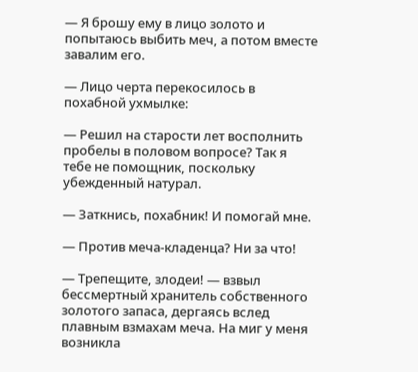— Я брошу ему в лицо золото и попытаюсь выбить меч, а потом вместе завалим его.

— Лицо черта перекосилось в похабной ухмылке:

— Решил на старости лет восполнить пробелы в половом вопросе? Так я тебе не помощник, поскольку убежденный натурал.

— Заткнись, похабник! И помогай мне.

— Против меча-кладенца? Ни за что!

— Трепещите, злодеи! — взвыл бессмертный хранитель собственного золотого запаса, дергаясь вслед плавным взмахам меча. На миг у меня возникла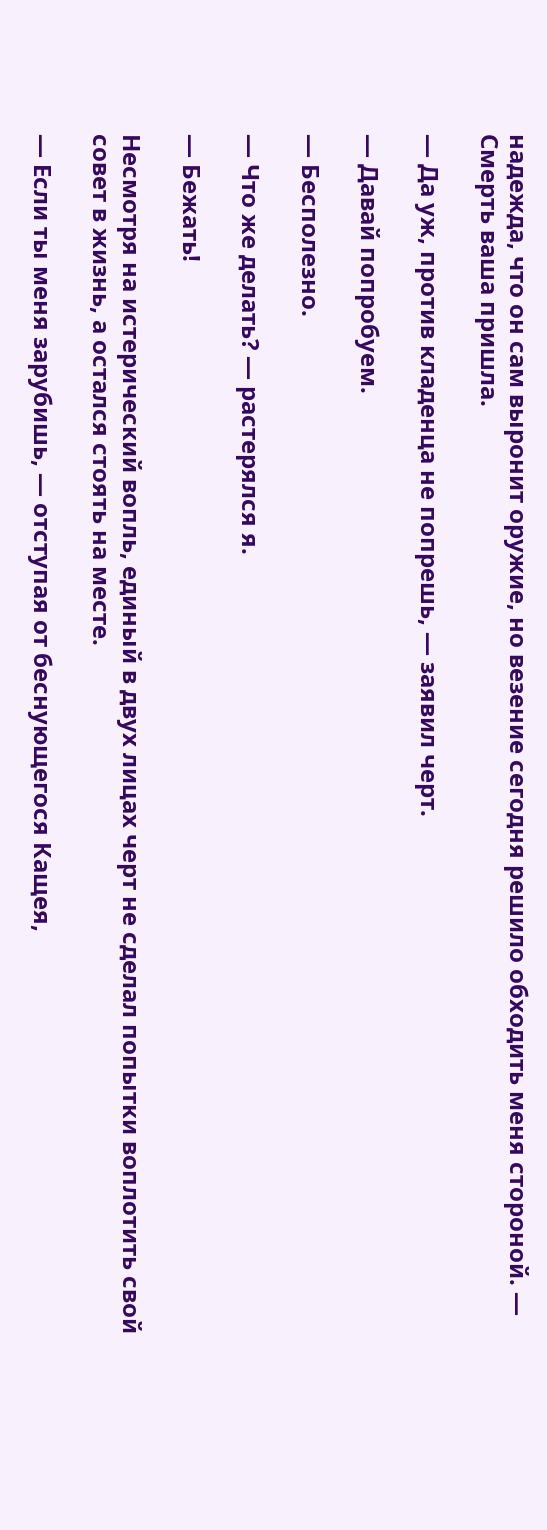надежда, что он сам выронит оружие, но везение сегодня решило обходить меня стороной. — Смерть ваша пришла.

— Да уж, против кладенца не попрешь, — заявил черт.

— Давай попробуем.

— Бесполезно.

— Что же делать? — растерялся я.

— Бежать!

Несмотря на истерический вопль, единый в двух лицах черт не сделал попытки воплотить свой совет в жизнь, а остался стоять на месте.

— Если ты меня зарубишь, — отступая от беснующегося Кащея,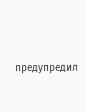предупредил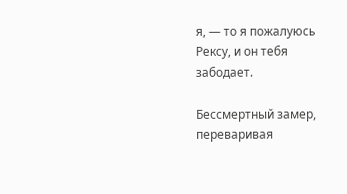я, — то я пожалуюсь Рексу, и он тебя забодает.

Бессмертный замер, переваривая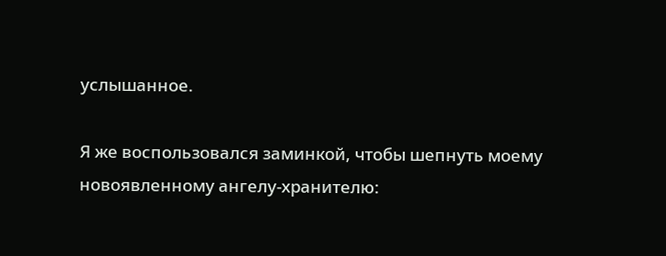услышанное.

Я же воспользовался заминкой, чтобы шепнуть моему новоявленному ангелу-хранителю: